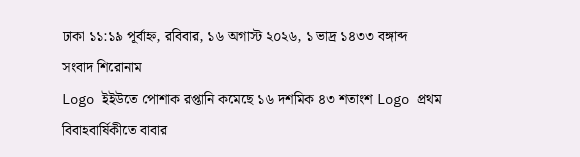ঢাকা ১১:১৯ পূর্বাহ্ন, রবিবার, ১৬ অগাস্ট ২০২৬, ১ ভাদ্র ১৪৩৩ বঙ্গাব্দ
সংবাদ শিরোনাম
Logo ইইউতে পোশাক রপ্তানি কমেছে ১৬ দশমিক ৪৩ শতাংশ Logo প্রথম বিবাহবার্ষিকীতে বাবার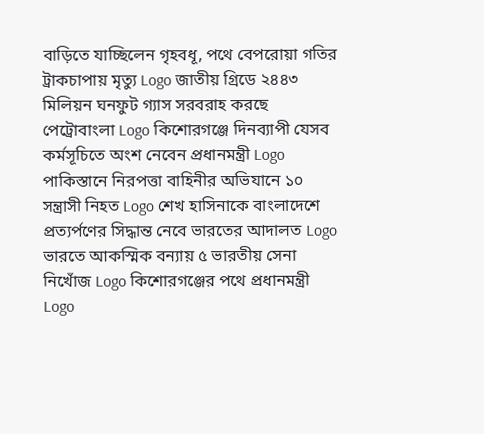বাড়িতে যাচ্ছিলেন গৃহবধূ, পথে বেপরোয়া গতির ট্রাকচাপায় মৃত্যু Logo জাতীয় গ্রিডে ২৪৪৩ মিলিয়ন ঘনফুট গ্যাস সরবরাহ করছে পেট্রোবাংলা Logo কিশোরগঞ্জে দিনব্যাপী যেসব কর্মসূচিতে অংশ নেবেন প্রধানমন্ত্রী Logo পাকিস্তানে নিরপত্তা বাহিনীর অভিযানে ১০ সন্ত্রাসী নিহত Logo শেখ হাসিনাকে বাংলাদেশে প্রত্যর্পণের সিদ্ধান্ত নেবে ভারতের আদালত Logo ভারতে আকস্মিক বন্যায় ৫ ভারতীয় সেনা নিখোঁজ Logo কিশোরগঞ্জের পথে প্রধানমন্ত্রী Logo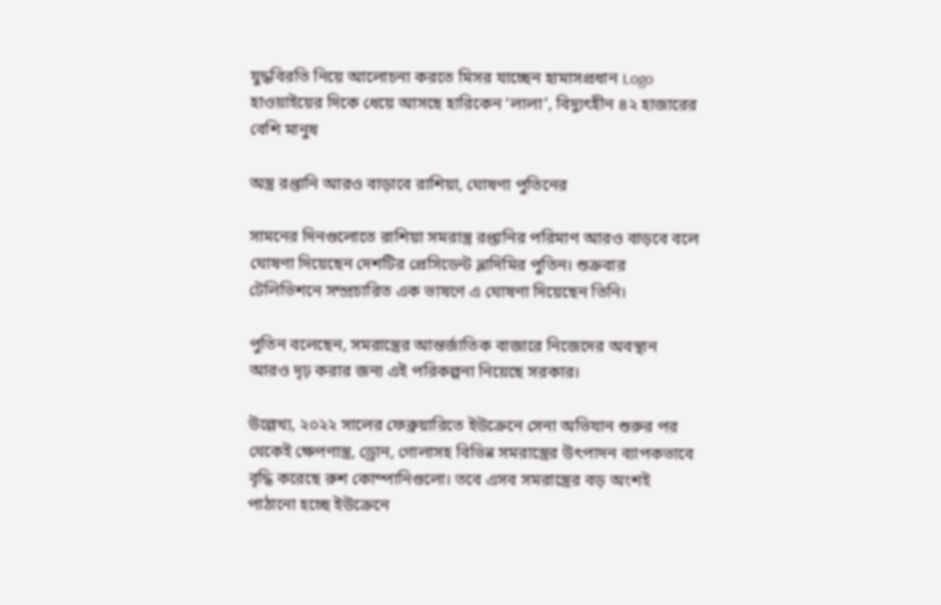যুদ্ধবিরতি নিয়ে আলোচনা করতে মিসর যাচ্ছেন হামাসপ্রধান Logo হাওয়াইয়ের দিকে ধেয়ে আসছে হারিকেন ‘লালা’, বিদ্যুৎহীন ৪২ হাজারের বেশি মানুষ

অস্ত্র রপ্তানি আরও বাড়াবে রাশিয়া, ঘোষণা পুতিনের

সামনের দিনগুলোতে রাশিয়া সমরাস্ত্র রপ্তানির পরিমাণ আরও বাড়বে বলে ঘোষণা দিয়েছেন দেশটির প্রেসিডেন্ট ভ্লাদিমির পুতিন। শুক্রবার টেলিভিশনে সম্প্রচারিত এক ভাষণে এ ঘোষণা দিয়েছেন তিনি।

পুতিন বলেছেন, সমরাস্ত্রের আন্তর্জাতিক বাজারে নিজেদের অবস্থান আরও দৃঢ় করার জন্য এই পরিকল্পনা নিয়েছে সরকার।

উল্লেখ্য, ২০২২ সালের ফেব্রুয়ারিতে ইউক্রেনে সেনা অভিযান শুরুর পর থেকেই ক্ষেপণাস্ত্র, ড্রোন, গোলাসহ বিভিন্ন সমরাস্ত্রের উৎপাদন ব্যাপকভাবে বৃদ্ধি করেছে রুশ কোম্পানিগুলো। তবে এসব সমরাস্ত্রের বড় অংশই পাঠানো হচ্ছে ইউক্রেনে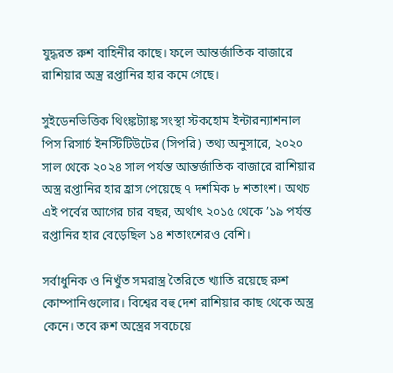যুদ্ধরত রুশ বাহিনীর কাছে। ফলে আন্তর্জাতিক বাজারে রাশিয়ার অস্ত্র রপ্তানির হার কমে গেছে।

সুইডেনভিত্তিক থিংঙ্কট্যাঙ্ক সংস্থা স্টকহোম ইন্টারন্যাশনাল পিস রিসার্চ ইনস্টিটিউটের (সিপরি) তথ্য অনুসারে, ২০২০ সাল থেকে ২০২৪ সাল পর্যন্ত আন্তর্জাতিক বাজারে রাশিয়ার অস্ত্র রপ্তানির হার হ্রাস পেয়েছে ৭ দশমিক ৮ শতাংশ। অথচ এই পর্বের আগের চার বছর, অর্থাৎ ২০১৫ থেকে ’১৯ পর্যন্ত রপ্তানির হার বেড়েছিল ১৪ শতাংশেরও বেশি।

সর্বাধুনিক ও নিখুঁত সমরাস্ত্র তৈরিতে খ্যাতি রয়েছে রুশ কোম্পানিগুলোর। বিশ্বের বহু দেশ রাশিয়ার কাছ থেকে অস্ত্র কেনে। তবে রুশ অস্ত্রের সবচেয়ে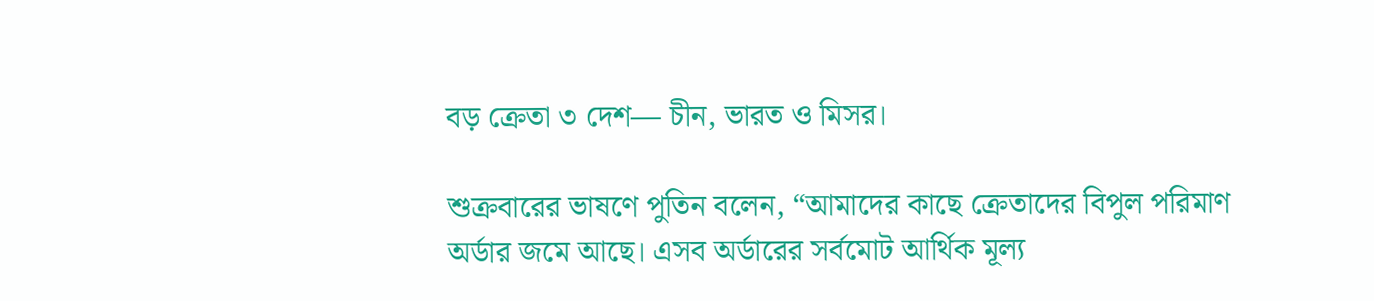বড় ক্রেতা ৩ দেশ— চীন, ভারত ও মিসর।

শুক্রবারের ভাষণে পুতিন বলেন, “আমাদের কাছে ক্রেতাদের বিপুল পরিমাণ অর্ডার জমে আছে। এসব অর্ডারের সর্বমোট আর্থিক মূল্য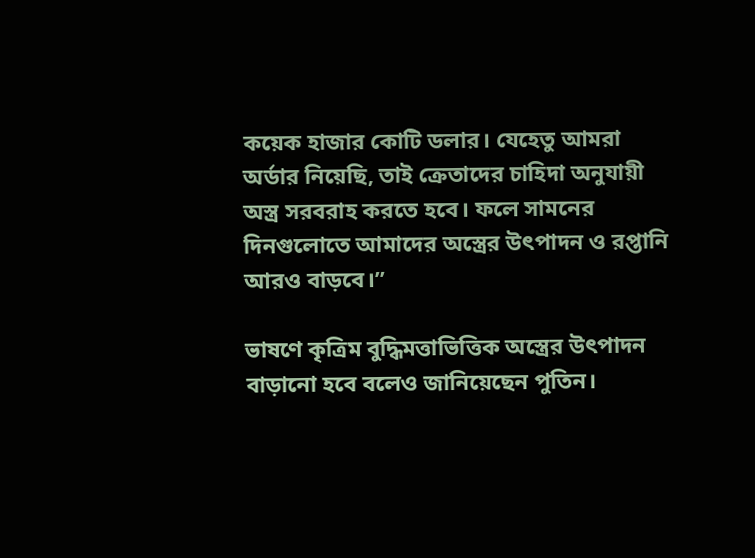কয়েক হাজার কোটি ডলার। যেহেতু আমরা অর্ডার নিয়েছি, তাই ক্রেতাদের চাহিদা অনুযায়ী অস্ত্র সরবরাহ করতে হবে। ফলে সামনের দিনগুলোতে আমাদের অস্ত্রের উৎপাদন ও রপ্তানি আরও বাড়বে।”

ভাষণে কৃত্রিম বুদ্ধিমত্তাভিত্তিক অস্ত্রের উৎপাদন বাড়ানো হবে বলেও জানিয়েছেন পুতিন।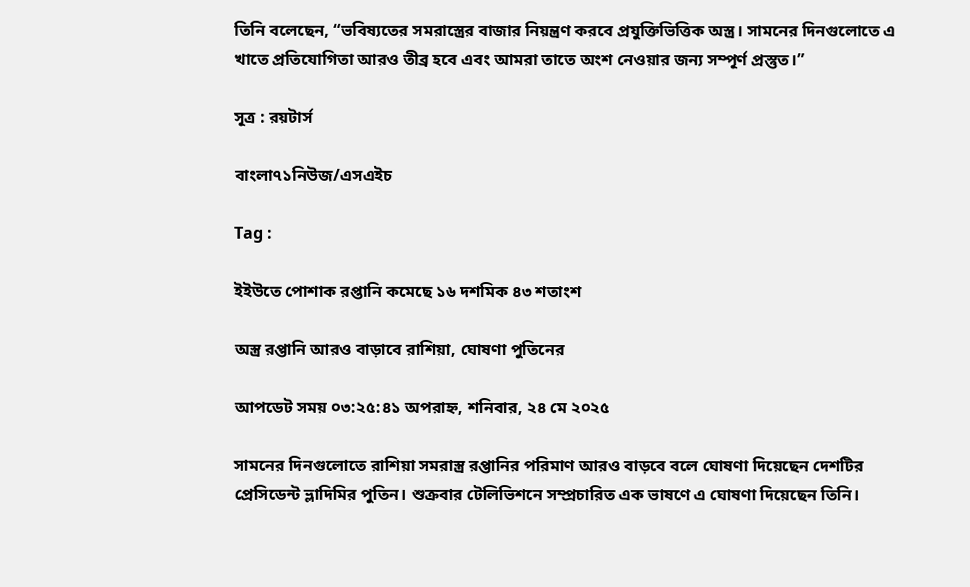তিনি বলেছেন, “ভবিষ্যতের সমরাস্ত্রের বাজার নিয়ন্ত্রণ করবে প্রযুক্তিভিত্তিক অস্ত্র। সামনের দিনগুলোতে এ খাতে প্রতিযোগিতা আরও তীব্র হবে এবং আমরা তাতে অংশ নেওয়ার জন্য সম্পূর্ণ প্রস্তুত।”

সূত্র : রয়টার্স

বাংলা৭১নিউজ/এসএইচ

Tag :

ইইউতে পোশাক রপ্তানি কমেছে ১৬ দশমিক ৪৩ শতাংশ

অস্ত্র রপ্তানি আরও বাড়াবে রাশিয়া, ঘোষণা পুতিনের

আপডেট সময় ০৩:২৫:৪১ অপরাহ্ন, শনিবার, ২৪ মে ২০২৫

সামনের দিনগুলোতে রাশিয়া সমরাস্ত্র রপ্তানির পরিমাণ আরও বাড়বে বলে ঘোষণা দিয়েছেন দেশটির প্রেসিডেন্ট ভ্লাদিমির পুতিন। শুক্রবার টেলিভিশনে সম্প্রচারিত এক ভাষণে এ ঘোষণা দিয়েছেন তিনি।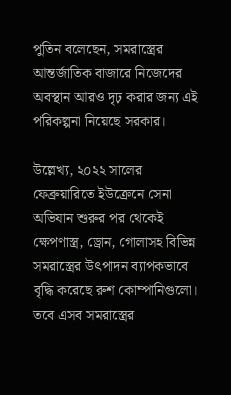পুতিন বলেছেন, সমরাস্ত্রের আন্তর্জাতিক বাজারে নিজেদের অবস্থান আরও দৃঢ় করার জন্য এই পরিকল্পনা নিয়েছে সরকার।

উল্লেখ্য, ২০২২ সালের ফেব্রুয়ারিতে ইউক্রেনে সেনা অভিযান শুরুর পর থেকেই ক্ষেপণাস্ত্র, ড্রোন, গোলাসহ বিভিন্ন সমরাস্ত্রের উৎপাদন ব্যাপকভাবে বৃদ্ধি করেছে রুশ কোম্পানিগুলো। তবে এসব সমরাস্ত্রের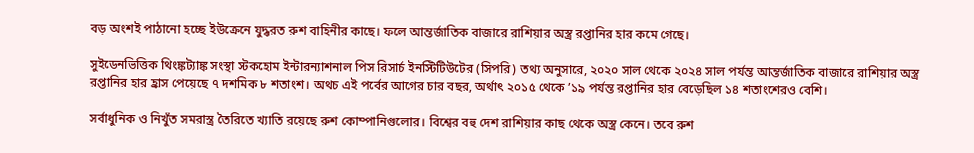বড় অংশই পাঠানো হচ্ছে ইউক্রেনে যুদ্ধরত রুশ বাহিনীর কাছে। ফলে আন্তর্জাতিক বাজারে রাশিয়ার অস্ত্র রপ্তানির হার কমে গেছে।

সুইডেনভিত্তিক থিংঙ্কট্যাঙ্ক সংস্থা স্টকহোম ইন্টারন্যাশনাল পিস রিসার্চ ইনস্টিটিউটের (সিপরি) তথ্য অনুসারে, ২০২০ সাল থেকে ২০২৪ সাল পর্যন্ত আন্তর্জাতিক বাজারে রাশিয়ার অস্ত্র রপ্তানির হার হ্রাস পেয়েছে ৭ দশমিক ৮ শতাংশ। অথচ এই পর্বের আগের চার বছর, অর্থাৎ ২০১৫ থেকে ’১৯ পর্যন্ত রপ্তানির হার বেড়েছিল ১৪ শতাংশেরও বেশি।

সর্বাধুনিক ও নিখুঁত সমরাস্ত্র তৈরিতে খ্যাতি রয়েছে রুশ কোম্পানিগুলোর। বিশ্বের বহু দেশ রাশিয়ার কাছ থেকে অস্ত্র কেনে। তবে রুশ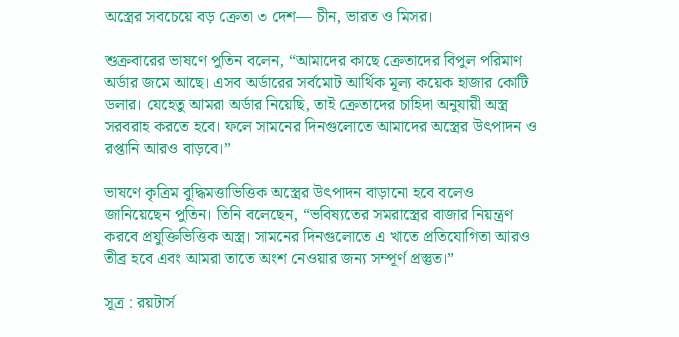অস্ত্রের সবচেয়ে বড় ক্রেতা ৩ দেশ— চীন, ভারত ও মিসর।

শুক্রবারের ভাষণে পুতিন বলেন, “আমাদের কাছে ক্রেতাদের বিপুল পরিমাণ অর্ডার জমে আছে। এসব অর্ডারের সর্বমোট আর্থিক মূল্য কয়েক হাজার কোটি ডলার। যেহেতু আমরা অর্ডার নিয়েছি, তাই ক্রেতাদের চাহিদা অনুযায়ী অস্ত্র সরবরাহ করতে হবে। ফলে সামনের দিনগুলোতে আমাদের অস্ত্রের উৎপাদন ও রপ্তানি আরও বাড়বে।”

ভাষণে কৃত্রিম বুদ্ধিমত্তাভিত্তিক অস্ত্রের উৎপাদন বাড়ানো হবে বলেও জানিয়েছেন পুতিন। তিনি বলেছেন, “ভবিষ্যতের সমরাস্ত্রের বাজার নিয়ন্ত্রণ করবে প্রযুক্তিভিত্তিক অস্ত্র। সামনের দিনগুলোতে এ খাতে প্রতিযোগিতা আরও তীব্র হবে এবং আমরা তাতে অংশ নেওয়ার জন্য সম্পূর্ণ প্রস্তুত।”

সূত্র : রয়টার্স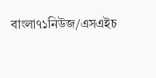বাংলা৭১নিউজ/এসএইচ